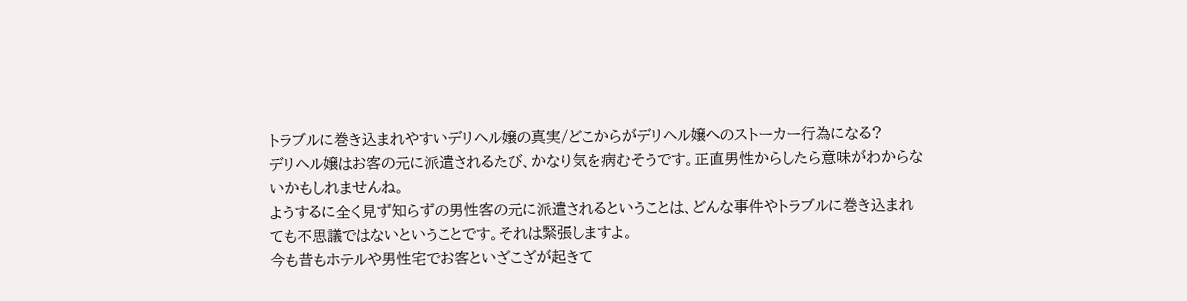トラブルに巻き込まれやすいデリヘル嬢の真実/どこからがデリヘル嬢へのストーカー行為になる?
デリヘル嬢はお客の元に派遣されるたび、かなり気を病むそうです。正直男性からしたら意味がわからないかもしれませんね。
ようするに全く見ず知らずの男性客の元に派遣されるということは、どんな事件やトラブルに巻き込まれても不思議ではないということです。それは緊張しますよ。
今も昔もホテルや男性宅でお客といざこざが起きて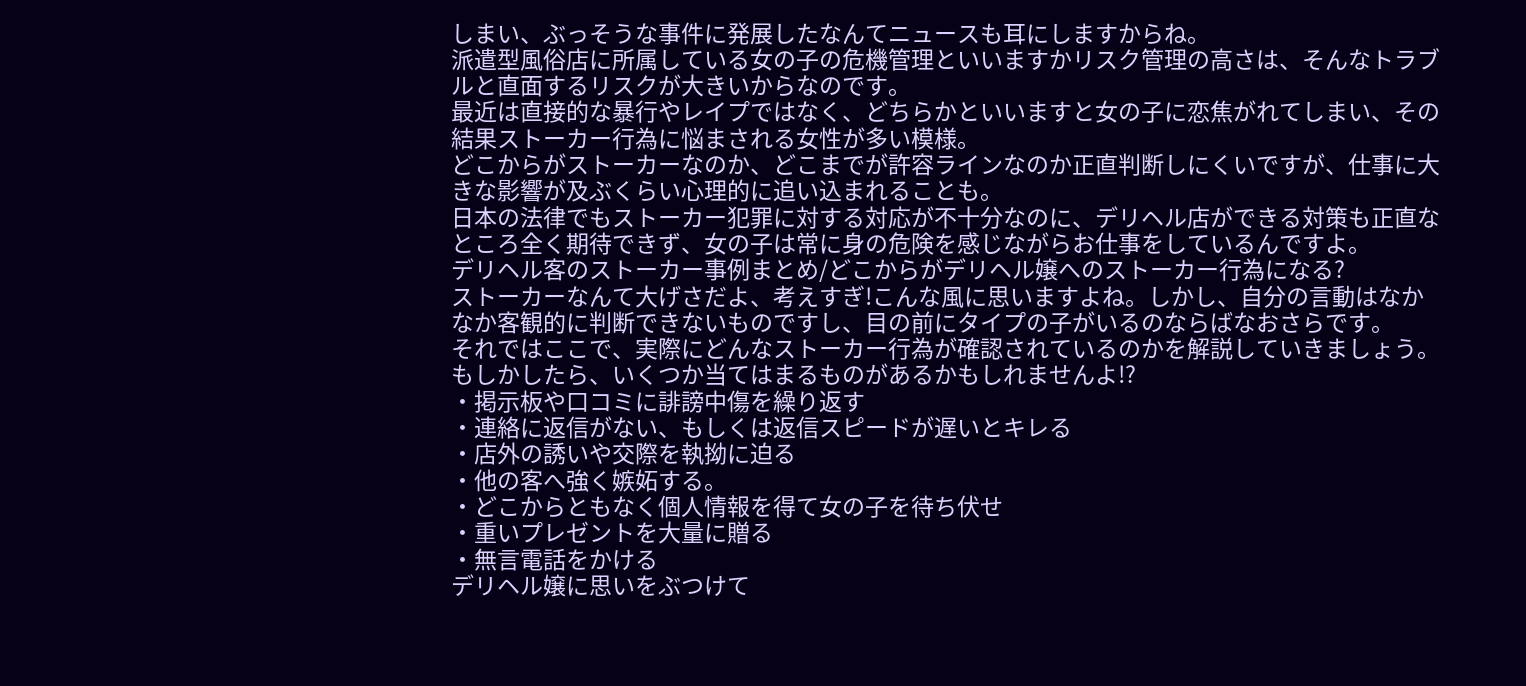しまい、ぶっそうな事件に発展したなんてニュースも耳にしますからね。
派遣型風俗店に所属している女の子の危機管理といいますかリスク管理の高さは、そんなトラブルと直面するリスクが大きいからなのです。
最近は直接的な暴行やレイプではなく、どちらかといいますと女の子に恋焦がれてしまい、その結果ストーカー行為に悩まされる女性が多い模様。
どこからがストーカーなのか、どこまでが許容ラインなのか正直判断しにくいですが、仕事に大きな影響が及ぶくらい心理的に追い込まれることも。
日本の法律でもストーカー犯罪に対する対応が不十分なのに、デリヘル店ができる対策も正直なところ全く期待できず、女の子は常に身の危険を感じながらお仕事をしているんですよ。
デリヘル客のストーカー事例まとめ/どこからがデリヘル嬢へのストーカー行為になる?
ストーカーなんて大げさだよ、考えすぎ!こんな風に思いますよね。しかし、自分の言動はなかなか客観的に判断できないものですし、目の前にタイプの子がいるのならばなおさらです。
それではここで、実際にどんなストーカー行為が確認されているのかを解説していきましょう。もしかしたら、いくつか当てはまるものがあるかもしれませんよ!?
・掲示板や口コミに誹謗中傷を繰り返す
・連絡に返信がない、もしくは返信スピードが遅いとキレる
・店外の誘いや交際を執拗に迫る
・他の客へ強く嫉妬する。
・どこからともなく個人情報を得て女の子を待ち伏せ
・重いプレゼントを大量に贈る
・無言電話をかける
デリヘル嬢に思いをぶつけて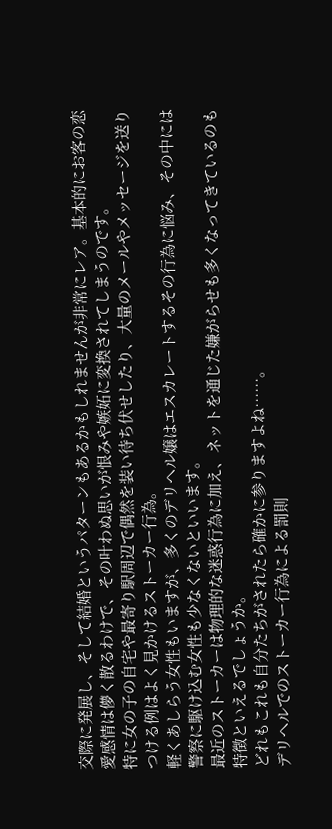交際に発展し、そして結婚というパターンもあるかもしれませんが非常にレア。基本的にお客の恋愛感情は儚く散るわけで、その叶わぬ思いが恨みや嫉妬に変換されてしまうのです。
特に女の子の自宅や最寄り駅周辺で偶然を装い待ち伏せしたり、大量のメールやメッセージを送りつける例はよく見かけるストーカー行為。
軽くあしらう女性もいますが、多くのデリヘル嬢はエスカレートするその行為に悩み、その中には警察に駆け込む女性も少なくないといいます。
最近のストーカーは物理的な迷惑行為に加え、ネットを通じた嫌がらせも多くなってきているのも特徴といえるでしょうか。
どれもこれも自分たちがされたら確かに参りますよね……。
デリヘルでのストーカー行為による罰則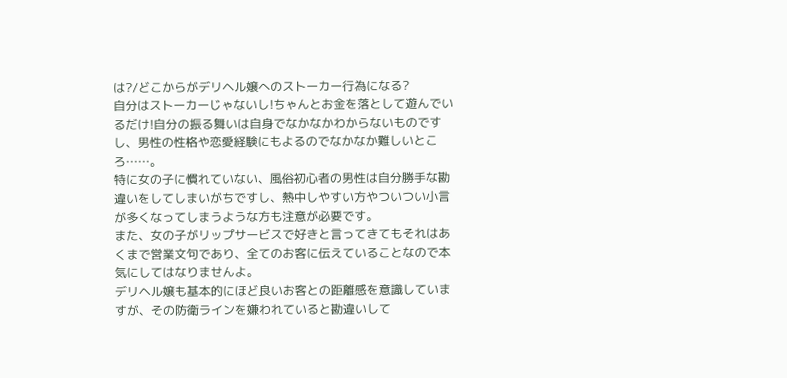は?/どこからがデリヘル嬢へのストーカー行為になる?
自分はストーカーじゃないし!ちゃんとお金を落として遊んでいるだけ!自分の振る舞いは自身でなかなかわからないものですし、男性の性格や恋愛経験にもよるのでなかなか難しいところ……。
特に女の子に慣れていない、風俗初心者の男性は自分勝手な勘違いをしてしまいがちですし、熱中しやすい方やついつい小言が多くなってしまうような方も注意が必要です。
また、女の子がリップサービスで好きと言ってきてもそれはあくまで営業文句であり、全てのお客に伝えていることなので本気にしてはなりませんよ。
デリヘル嬢も基本的にほど良いお客との距離感を意識していますが、その防衛ラインを嫌われていると勘違いして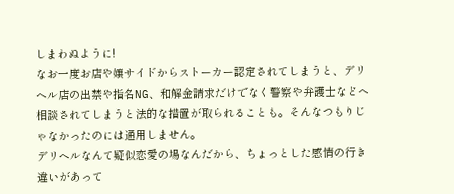しまわぬように!
なお一度お店や嬢サイドからストーカー認定されてしまうと、デリヘル店の出禁や指名NG、和解金請求だけでなく警察や弁護士などへ相談されてしまうと法的な措置が取られることも。そんなつもりじゃなかったのには通用しません。
デリヘルなんて疑似恋愛の場なんだから、ちょっとした感情の行き違いがあって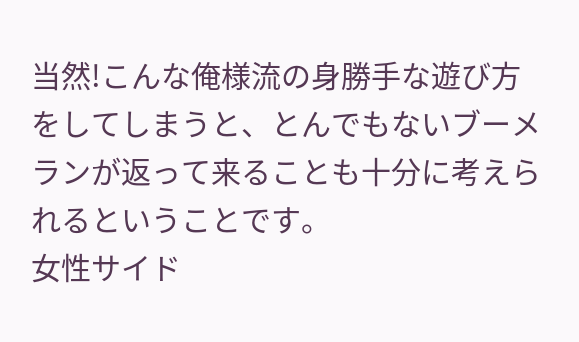当然!こんな俺様流の身勝手な遊び方をしてしまうと、とんでもないブーメランが返って来ることも十分に考えられるということです。
女性サイド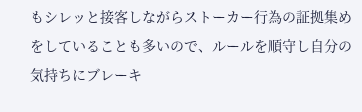もシレッと接客しながらストーカー行為の証拠集めをしていることも多いので、ルールを順守し自分の気持ちにブレーキ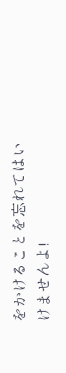をかけることを忘れてはいけませんよ!